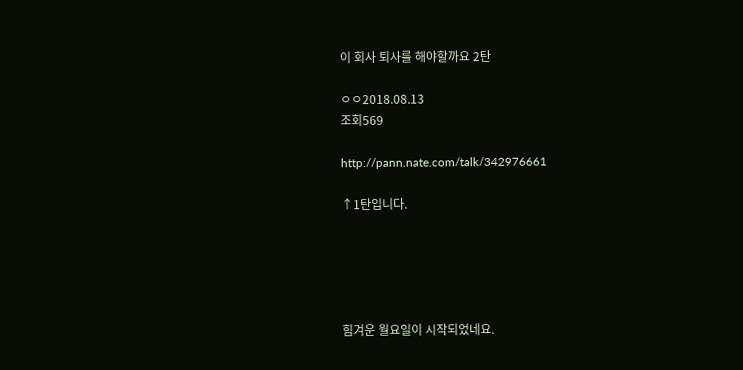이 회사 퇴사를 해야할까요 2탄

ㅇㅇ2018.08.13
조회569

http://pann.nate.com/talk/342976661

↑1탄입니다.





힘겨운 월요일이 시작되었네요.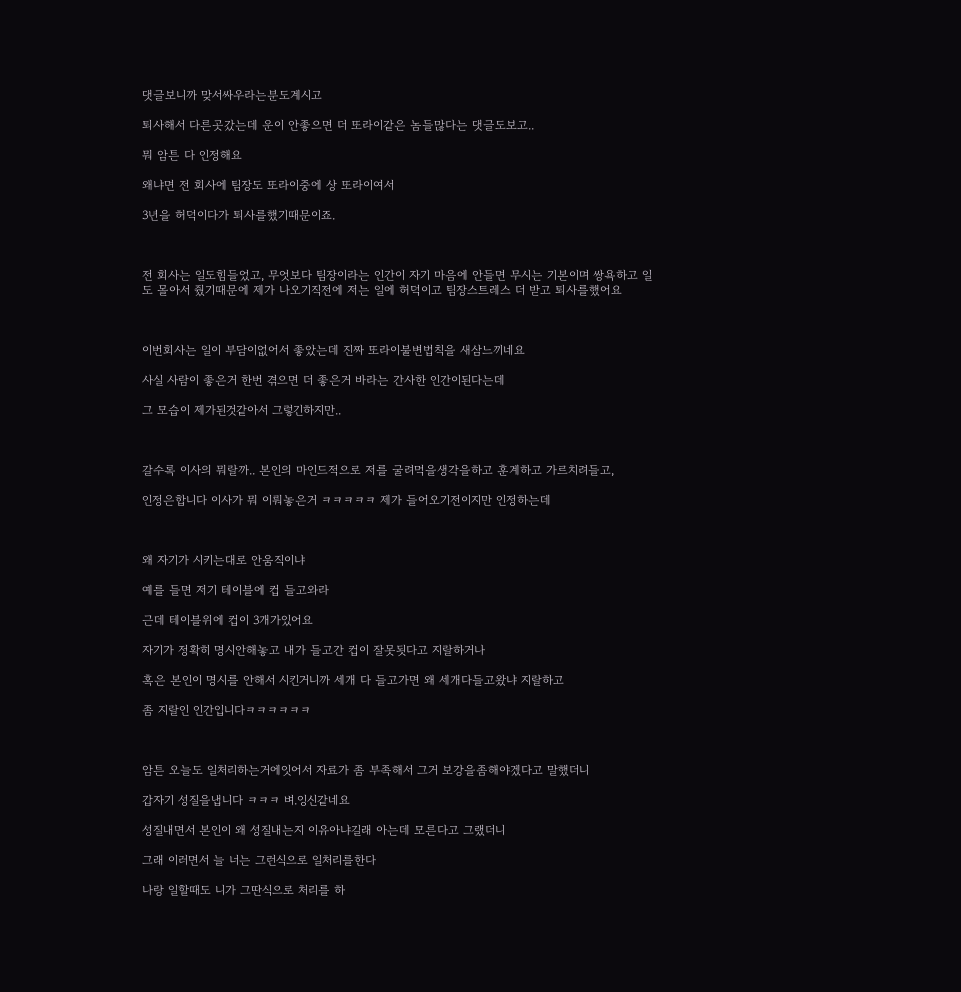댓글보니까 맞서싸우라는분도계시고

퇴사해서 다른곳갔는데 운이 안좋으면 더 또라이같은 놈들많다는 댓글도보고..

뭐 암튼 다 인정해요

왜냐면 전 회사에 팀장도 또라이중에 상 또라이여서

3년을 허덕이다가 퇴사를했기때문이죠.



전 회사는 일도힘들었고, 무엇보다 팀장이라는 인간이 자기 마음에 안들면 무시는 기본이며 쌍욕하고 일도 몰아서 줬기때문에 제가 나오기직전에 저는 일에 허덕이고 팀장스트레스 더 받고 퇴사를했어요



이번회사는 일이 부담이없어서 좋았는데 진짜 또라이불변법칙을 새삼느끼네요

사실 사람이 좋은거 한번 겪으면 더 좋은거 바라는 간사한 인간이된다는데

그 모습이 제가된것같아서 그렇긴하지만..



갈수록 이사의 뭐랄까.. 본인의 마인드적으로 저를 굴려먹을생각을하고 훈계하고 가르치려들고,

인정은합니다 이사가 뭐 이뤄놓은거 ㅋㅋㅋㅋㅋ 제가 들어오기전이지만 인정하는데



왜 자기가 시키는대로 안움직이냐

예를 들면 저기 테이블에 컵 들고와라

근데 테이블위에 컵이 3개가있어요

자기가 정확히 명시안해놓고 내가 들고간 컵이 잘못됫다고 지랄하거나

혹은 본인이 명시를 안해서 시킨거니까 세개 다 들고가면 왜 세개다들고왔냐 지랄하고

좀 지랄인 인간입니다ㅋㅋㅋㅋㅋㅋ



암튼 오늘도 일처리하는거에잇어서 자료가 좀 부족해서 그거 보강을좀해야겠다고 말했더니

갑자기 성질을냅니다 ㅋㅋㅋ 벼.잉신같네요

성질내면서 본인이 왜 성질내는지 이유아냐길래 아는데 모른다고 그랬더니

그래 이러면서 늘 너는 그런식으로 일처리를한다

나랑 일할때도 니가 그딴식으로 처리를 하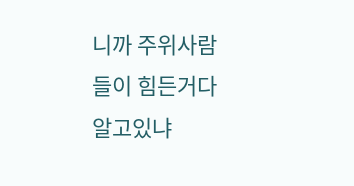니까 주위사람들이 힘든거다 알고있냐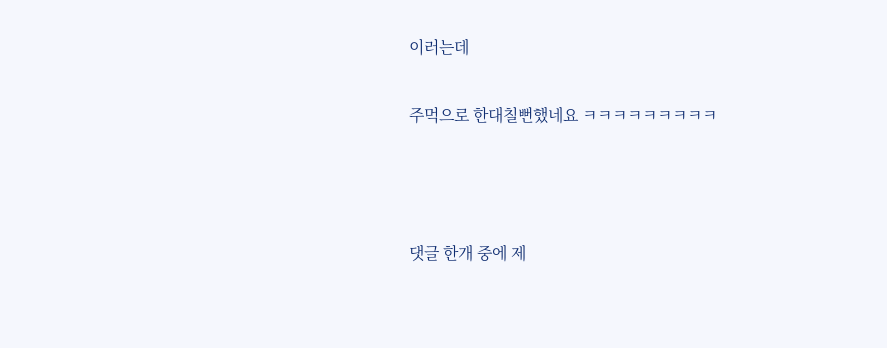이러는데

주먹으로 한대칠뻔했네요 ㅋㅋㅋㅋㅋㅋㅋㅋㅋ



댓글 한개 중에 제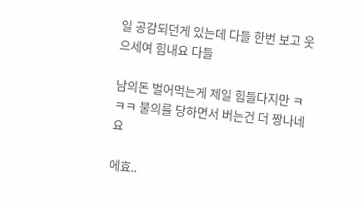일 공감되던게 있는데 다들 한번 보고 웃으세여 힘내요 다들

남의돈 벌어먹는게 제일 힘들다지만 ㅋㅋㅋ 불의를 당하면서 버는건 더 짱나네요

에효..